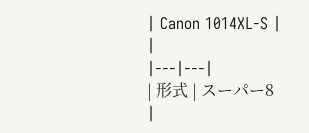| Canon 1014XL-S | |
|---|---|
| 形式 | スーパー8 |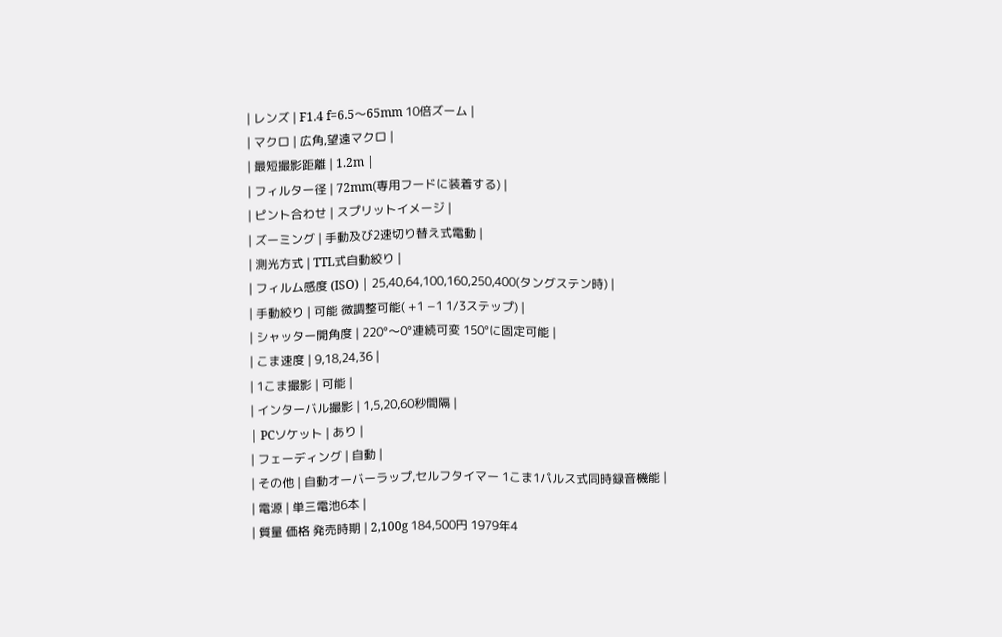| レンズ | F1.4 f=6.5〜65mm 10倍ズーム |
| マクロ | 広角,望遠マクロ |
| 最短撮影距離 | 1.2m |
| フィルター径 | 72mm(専用フードに装着する) |
| ピント合わせ | スプリットイメージ |
| ズーミング | 手動及び2速切り替え式電動 |
| 測光方式 | TTL式自動絞り |
| フィルム感度 (ISO) | 25,40,64,100,160,250,400(タングステン時) |
| 手動絞り | 可能 微調整可能( +1 −1 1/3ステップ) |
| シャッター開角度 | 220°〜0°連続可変 150°に固定可能 |
| こま速度 | 9,18,24,36 |
| 1こま撮影 | 可能 |
| インターバル撮影 | 1,5,20,60秒間隔 |
| PCソケット | あり |
| フェーディング | 自動 |
| その他 | 自動オーバーラップ,セルフタイマー 1こま1パルス式同時録音機能 |
| 電源 | 単三電池6本 |
| 質量 価格 発売時期 | 2,100g 184,500円 1979年4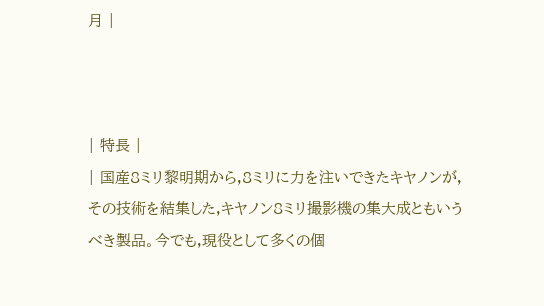月 |



| 特長 |
| 国産8ミリ黎明期から,8ミリに力を注いできたキヤノンが,その技術を結集した,キヤノン8ミリ撮影機の集大成ともいうべき製品。今でも,現役として多くの個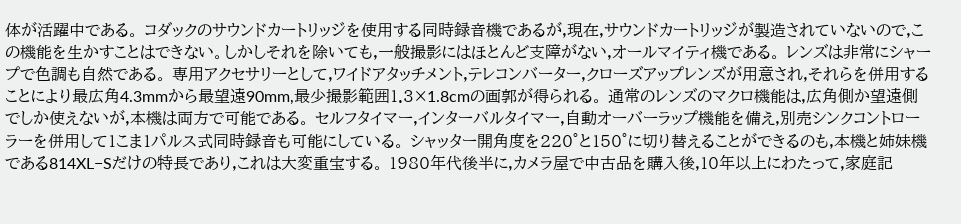体が活躍中である。 コダックのサウンドカートリッジを使用する同時録音機であるが,現在,サウンドカートリッジが製造されていないので,この機能を生かすことはできない。しかしそれを除いても,一般撮影にはほとんど支障がない,オールマイティ機である。 レンズは非常にシャープで色調も自然である。 専用アクセサリーとして,ワイドアタッチメント,テレコンバーター,クローズアップレンズが用意され,それらを併用することにより最広角4.3mmから最望遠90mm,最少撮影範囲1.3×1.8cmの画郭が得られる。 通常のレンズのマクロ機能は,広角側か望遠側でしか使えないが,本機は両方で可能である。 セルフタイマー,インターバルタイマー,自動オーバーラップ機能を備え,別売シンクコントローラーを併用して1こま1パルス式同時録音も可能にしている。 シャッター開角度を220°と150°に切り替えることができるのも,本機と姉妹機である814XL−Sだけの特長であり,これは大変重宝する。 1980年代後半に,カメラ屋で中古品を購入後,10年以上にわたって,家庭記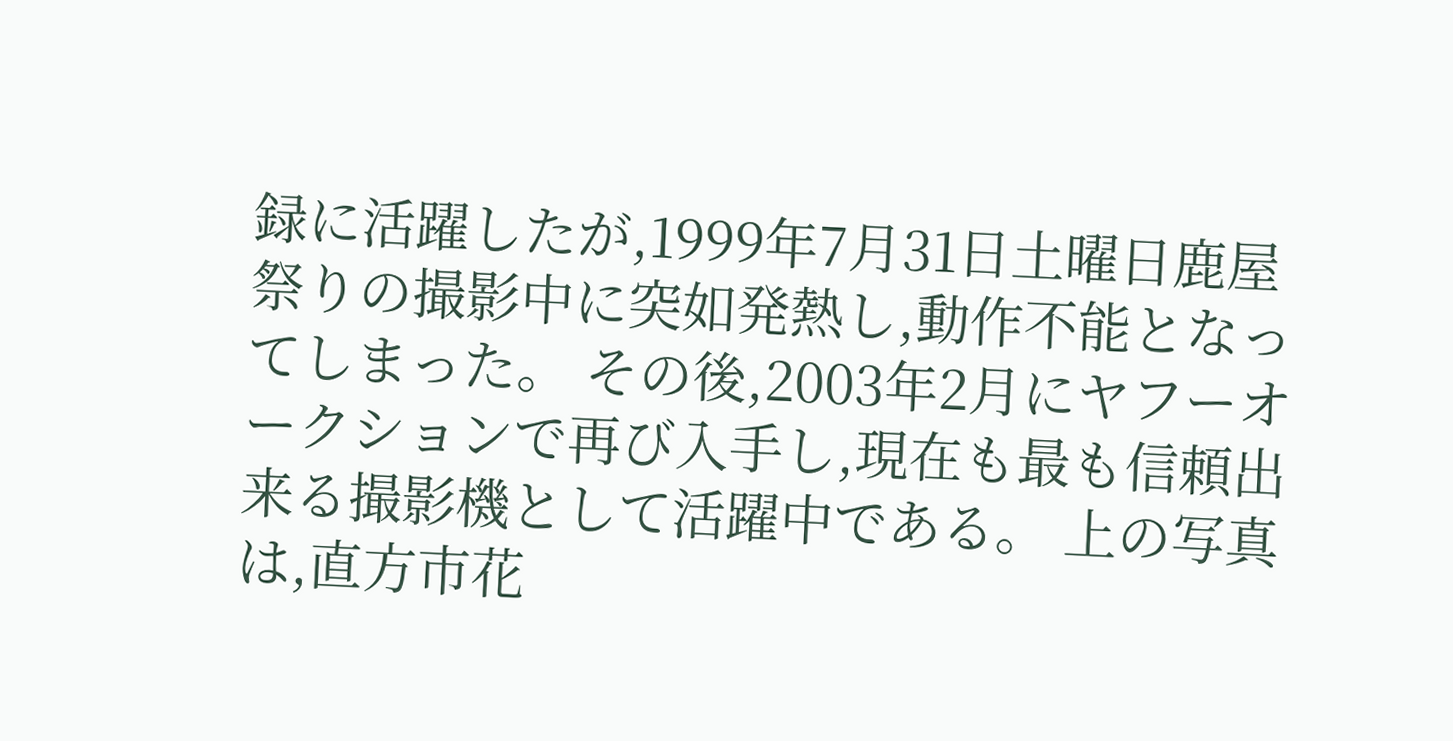録に活躍したが,1999年7月31日土曜日鹿屋祭りの撮影中に突如発熱し,動作不能となってしまった。 その後,2003年2月にヤフーオークションで再び入手し,現在も最も信頼出来る撮影機として活躍中である。 上の写真は,直方市花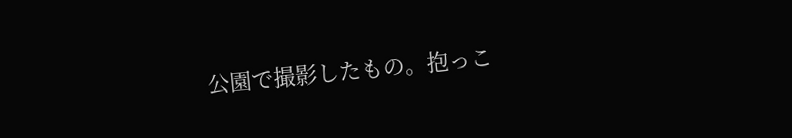公園で撮影したもの。抱っこ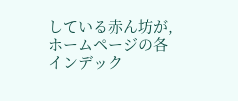している赤ん坊が,ホームページの各インデック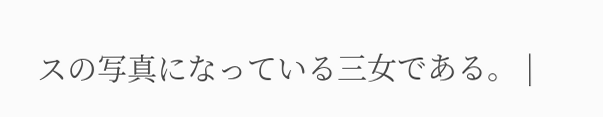スの写真になっている三女である。 |